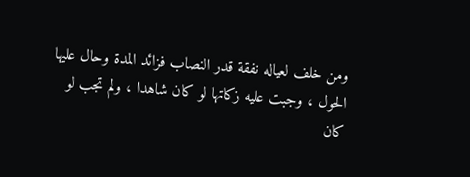ومن خلف لعياله نفقة قدر النصاب فزائد المدة وحال عليها
الحول ، وجبت عليه زكاتها لو كان شاهدا ، ولم تجب لو كان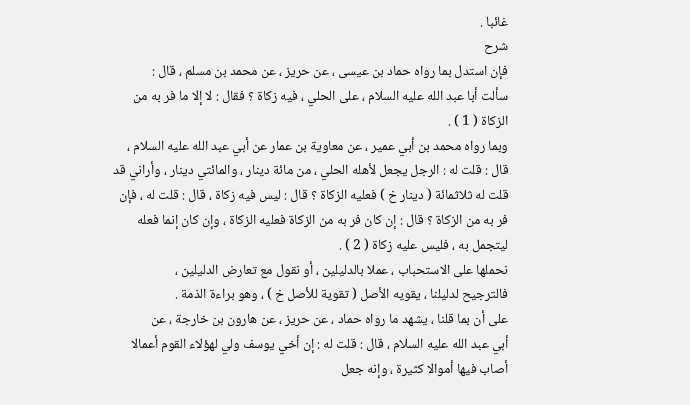غائبا .
شرح
فإن استدل بما رواه حماد بن عيسى ، عن حريز ، عن محمد بن مسلم ، قال :
سألت أبا عبد الله عليه السلام ، على الحلي ، فيه زكاة ؟ فقال : لا إلا ما فر به من
الزكاة ( 1 ) .
وبما رواه محمد بن أبي عمير ، عن معاوية بن عمار عن أبي عبد الله عليه السلام ،
قال : قلت له : الرجل يجعل لأهله الحلي ، من مائة دينار ، والمائتي دينار ، وأراني قد
قلت له ثلاثمائة ( دينار خ ) فعليه الزكاة ؟ قال : ليس فيه زكاة ، قال : قلت له ، فإن
فر به من الزكاة ؟ قال : إن كان فر به من الزكاة فعليه الزكاة ، وإن كان إنما فعله
ليتجمل به ، فليس عليه زكاة ( 2 ) .
نحملها على الاستحباب ، عملا بالدليلين ، أو نقول مع تعارض الدليلين ،
فالترجيح لدليلنا ، يقويه الأصل ( تقوية للأصل خ ) ، وهو براءة الذمة .
على أن بما قلنا ، يشهد ما رواه حماد ، عن حريز ، عن هارون بن خارجة ، عن
أبي عبد الله عليه السلام ، قال : قلت له : إن أخي يوسف ولي لهؤلاء القوم أعمالا
أصاب فيها أموالا كثيرة ، وإنه جعل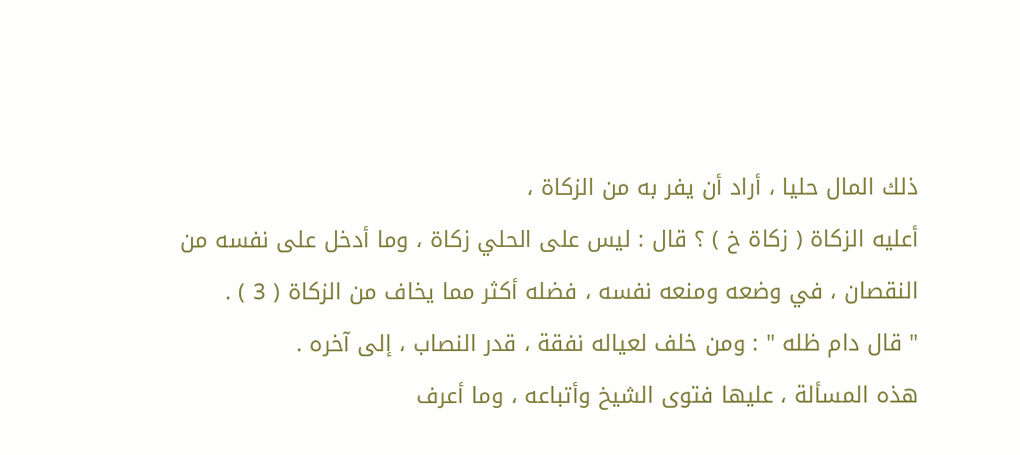ذلك المال حليا ، أراد أن يفر به من الزكاة ،
أعليه الزكاة ( زكاة خ ) ؟ قال : ليس على الحلي زكاة ، وما أدخل على نفسه من
النقصان ، في وضعه ومنعه نفسه ، فضله أكثر مما يخاف من الزكاة ( 3 ) .
" قال دام ظله " : ومن خلف لعياله نفقة ، قدر النصاب ، إلى آخره .
هذه المسألة ، عليها فتوى الشيخ وأتباعه ، وما أعرف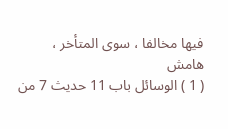فيها مخالفا ، سوى المتأخر ،
هامش
( 1 ) الوسائل باب 11 حديث 7 من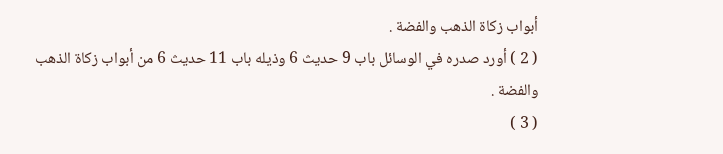أبواب زكاة الذهب والفضة .
( 2 ) أورد صدره في الوسائل باب 9 حديث 6 وذيله باب 11 حديث 6 من أبواب زكاة الذهب
والفضة .
( 3 )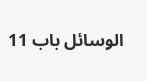الوسائل باب 11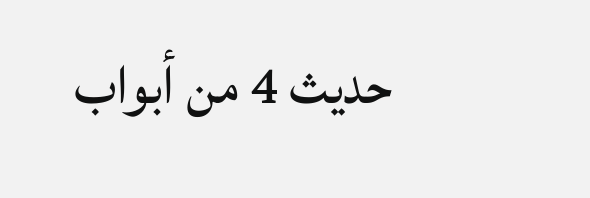حديث 4 من أبواب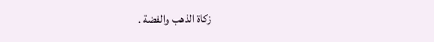زكاة الذهب والفضة .